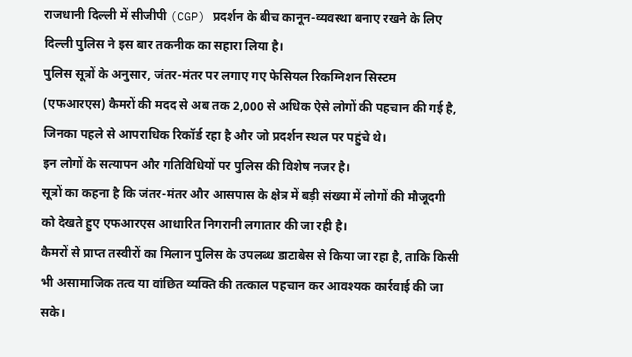राजधानी दिल्ली में सीजीपी (CGP) प्रदर्शन के बीच कानून-व्यवस्था बनाए रखने के लिए दिल्ली पुलिस ने इस बार तकनीक का सहारा लिया है।
पुलिस सूत्रों के अनुसार, जंतर-मंतर पर लगाए गए फेसियल रिकग्निशन सिस्टम (एफआरएस) कैमरों की मदद से अब तक 2,000 से अधिक ऐसे लोगों की पहचान की गई है, जिनका पहले से आपराधिक रिकॉर्ड रहा है और जो प्रदर्शन स्थल पर पहुंचे थे।
इन लोगों के सत्यापन और गतिविधियों पर पुलिस की विशेष नजर है।
सूत्रों का कहना है कि जंतर-मंतर और आसपास के क्षेत्र में बड़ी संख्या में लोगों की मौजूदगी को देखते हुए एफआरएस आधारित निगरानी लगातार की जा रही है।
कैमरों से प्राप्त तस्वीरों का मिलान पुलिस के उपलब्ध डाटाबेस से किया जा रहा है, ताकि किसी भी असामाजिक तत्व या वांछित व्यक्ति की तत्काल पहचान कर आवश्यक कार्रवाई की जा सके।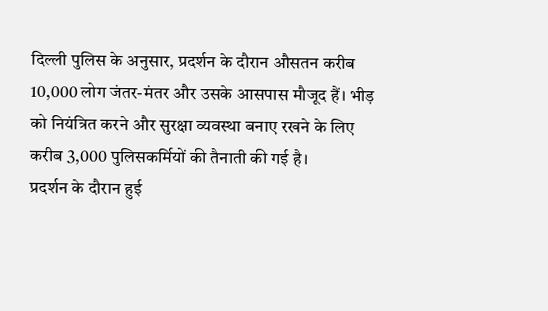दिल्ली पुलिस के अनुसार, प्रदर्शन के दौरान औसतन करीब 10,000 लोग जंतर-मंतर और उसके आसपास मौजूद हैं। भीड़ को नियंत्रित करने और सुरक्षा व्यवस्था बनाए रखने के लिए करीब 3,000 पुलिसकर्मियों की तैनाती की गई है।
प्रदर्शन के दौरान हुई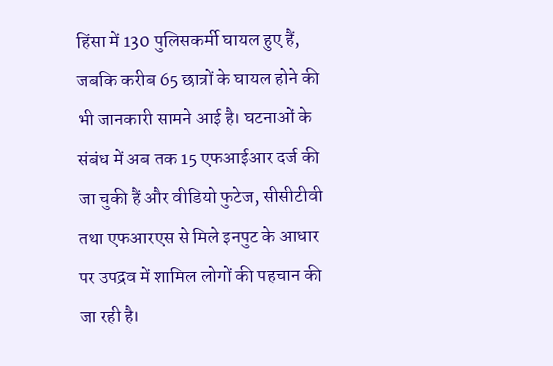हिंसा में 130 पुलिसकर्मी घायल हुए हैं, जबकि करीब 65 छात्रों के घायल होने की भी जानकारी सामने आई है। घटनाओं के संबंध में अब तक 15 एफआईआर दर्ज की जा चुकी हैं और वीडियो फुटेज, सीसीटीवी तथा एफआरएस से मिले इनपुट के आधार पर उपद्रव में शामिल लोगों की पहचान की जा रही है।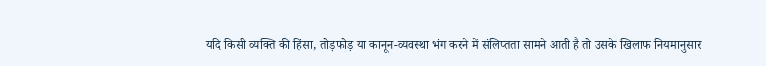यदि किसी व्यक्ति की हिंसा, तोड़फोड़ या कानून-व्यवस्था भंग करने में संलिप्तता सामने आती है तो उसके खिलाफ नियमानुसार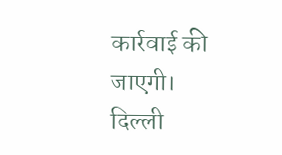कार्रवाई की जाएगी।
दिल्ली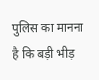पुलिस का मानना है कि बड़ी भीड़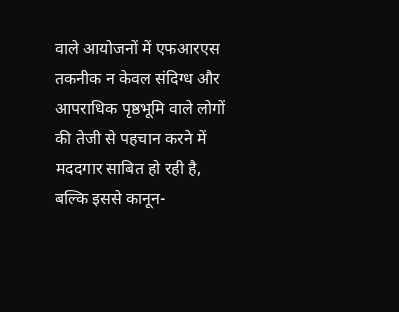वाले आयोजनों में एफआरएस तकनीक न केवल संदिग्ध और आपराधिक पृष्ठभूमि वाले लोगों की तेजी से पहचान करने में मददगार साबित हो रही है, बल्कि इससे कानून-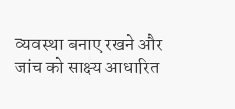व्यवस्था बनाए रखने और जांच को साक्ष्य आधारित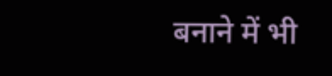बनाने में भी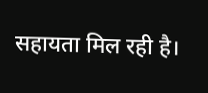सहायता मिल रही है।